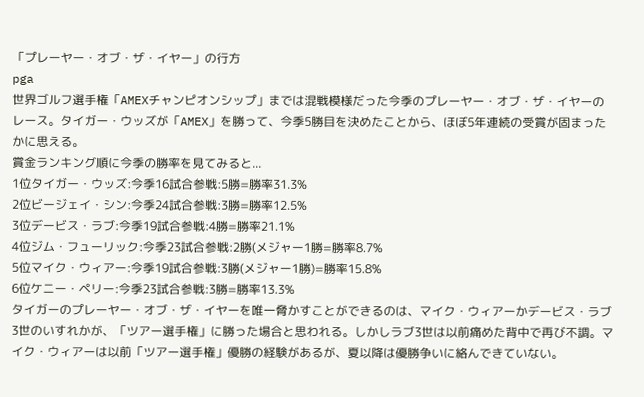「プレーヤー・オブ・ザ・イヤー」の行方
pga
世界ゴルフ選手権「AMEXチャンピオンシップ」までは混戦模様だった今季のプレーヤー・オブ・ザ・イヤーのレース。タイガー・ウッズが「AMEX」を勝って、今季5勝目を決めたことから、ほぼ5年連続の受賞が固まったかに思える。
賞金ランキング順に今季の勝率を見てみると...
1位タイガー・ウッズ:今季16試合参戦:5勝=勝率31.3%
2位ビージェイ・シン:今季24試合参戦:3勝=勝率12.5%
3位デービス・ラブ:今季19試合参戦:4勝=勝率21.1%
4位ジム・フューリック:今季23試合参戦:2勝(メジャー1勝=勝率8.7%
5位マイク・ウィアー:今季19試合参戦:3勝(メジャー1勝)=勝率15.8%
6位ケニー・ペリー:今季23試合参戦:3勝=勝率13.3%
タイガーのプレーヤー・オブ・ザ・イヤーを唯一脅かすことができるのは、マイク・ウィアーかデービス・ラブ3世のいすれかが、「ツアー選手権」に勝った場合と思われる。しかしラブ3世は以前痛めた背中で再び不調。マイク・ウィアーは以前「ツアー選手権」優勝の経験があるが、夏以降は優勝争いに絡んできていない。